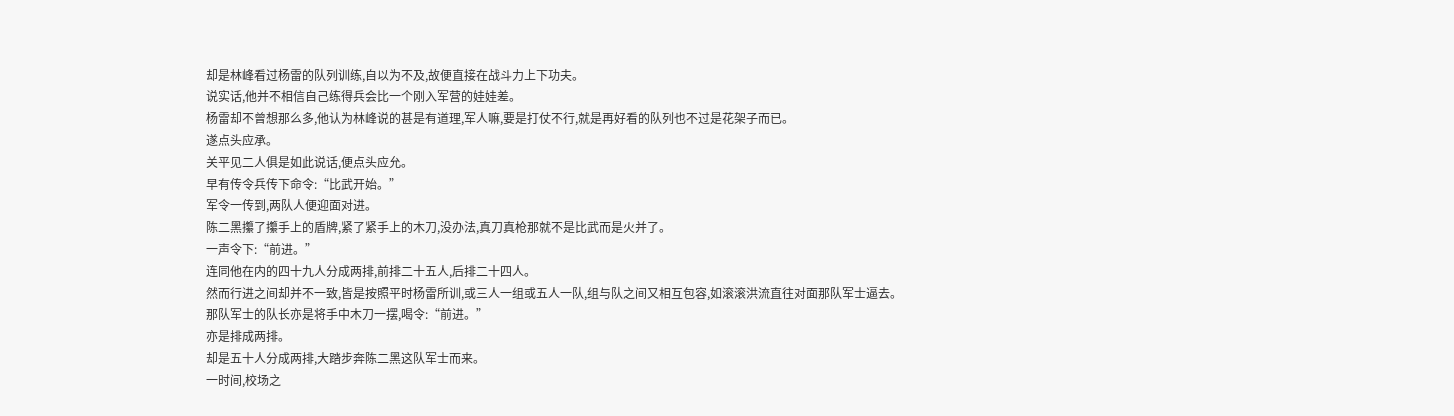却是林峰看过杨雷的队列训练,自以为不及,故便直接在战斗力上下功夫。
说实话,他并不相信自己练得兵会比一个刚入军营的娃娃差。
杨雷却不曾想那么多,他认为林峰说的甚是有道理,军人嘛,要是打仗不行,就是再好看的队列也不过是花架子而已。
遂点头应承。
关平见二人俱是如此说话,便点头应允。
早有传令兵传下命令:“比武开始。”
军令一传到,两队人便迎面对进。
陈二黑攥了攥手上的盾牌,紧了紧手上的木刀,没办法,真刀真枪那就不是比武而是火并了。
一声令下:“前进。”
连同他在内的四十九人分成两排,前排二十五人,后排二十四人。
然而行进之间却并不一致,皆是按照平时杨雷所训,或三人一组或五人一队,组与队之间又相互包容,如滚滚洪流直往对面那队军士逼去。
那队军士的队长亦是将手中木刀一摆,喝令:“前进。”
亦是排成两排。
却是五十人分成两排,大踏步奔陈二黑这队军士而来。
一时间,校场之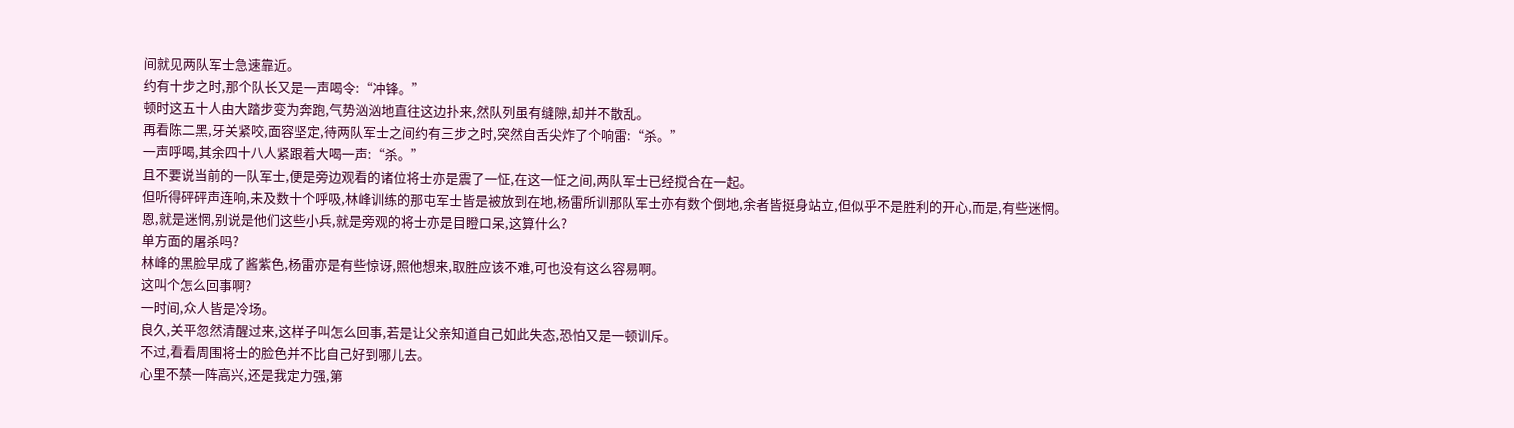间就见两队军士急速靠近。
约有十步之时,那个队长又是一声喝令:“冲锋。”
顿时这五十人由大踏步变为奔跑,气势汹汹地直往这边扑来,然队列虽有缝隙,却并不散乱。
再看陈二黑,牙关紧咬,面容坚定,待两队军士之间约有三步之时,突然自舌尖炸了个响雷:“杀。”
一声呼喝,其余四十八人紧跟着大喝一声:“杀。”
且不要说当前的一队军士,便是旁边观看的诸位将士亦是震了一怔,在这一怔之间,两队军士已经搅合在一起。
但听得砰砰声连响,未及数十个呼吸,林峰训练的那屯军士皆是被放到在地,杨雷所训那队军士亦有数个倒地,余者皆挺身站立,但似乎不是胜利的开心,而是,有些迷惘。
恩,就是迷惘,别说是他们这些小兵,就是旁观的将士亦是目瞪口呆,这算什么?
单方面的屠杀吗?
林峰的黑脸早成了酱紫色,杨雷亦是有些惊讶,照他想来,取胜应该不难,可也没有这么容易啊。
这叫个怎么回事啊?
一时间,众人皆是冷场。
良久,关平忽然清醒过来,这样子叫怎么回事,若是让父亲知道自己如此失态,恐怕又是一顿训斥。
不过,看看周围将士的脸色并不比自己好到哪儿去。
心里不禁一阵高兴,还是我定力强,第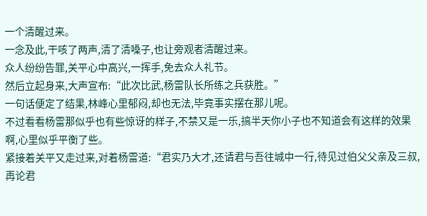一个清醒过来。
一念及此,干咳了两声,清了清嗓子,也让旁观者清醒过来。
众人纷纷告罪,关平心中高兴,一挥手,免去众人礼节。
然后立起身来,大声宣布:“此次比武,杨雷队长所练之兵获胜。”
一句话便定了结果,林峰心里郁闷,却也无法,毕竟事实摆在那儿呢。
不过看看杨雷那似乎也有些惊讶的样子,不禁又是一乐,搞半天你小子也不知道会有这样的效果啊,心里似乎平衡了些。
紧接着关平又走过来,对着杨雷道:“君实乃大才,还请君与吾往城中一行,待见过伯父父亲及三叔,再论君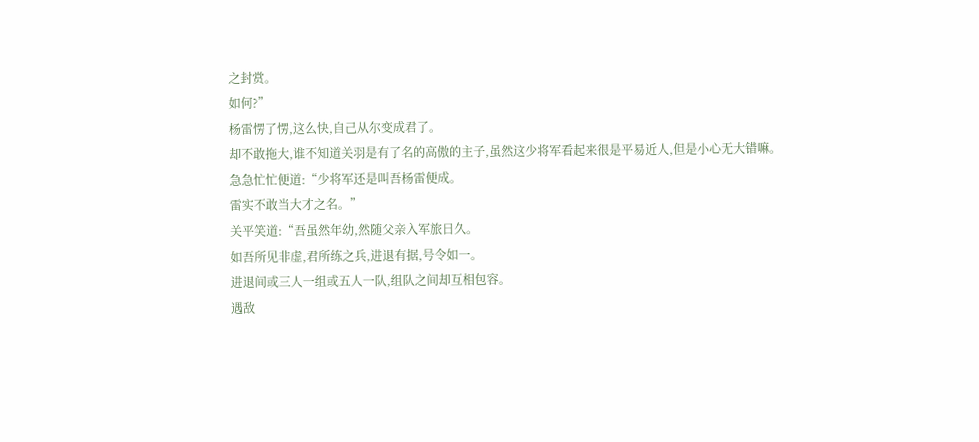之封赏。
如何?”
杨雷愣了愣,这么快,自己从尔变成君了。
却不敢拖大,谁不知道关羽是有了名的高傲的主子,虽然这少将军看起来很是平易近人,但是小心无大错嘛。
急急忙忙便道:“少将军还是叫吾杨雷便成。
雷实不敢当大才之名。”
关平笑道:“吾虽然年幼,然随父亲入军旅日久。
如吾所见非虚,君所练之兵,进退有据,号令如一。
进退间或三人一组或五人一队,组队之间却互相包容。
遇敌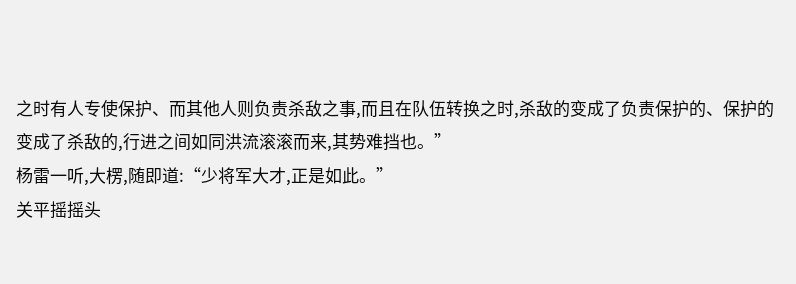之时有人专使保护、而其他人则负责杀敌之事,而且在队伍转换之时,杀敌的变成了负责保护的、保护的变成了杀敌的,行进之间如同洪流滚滚而来,其势难挡也。”
杨雷一听,大楞,随即道:“少将军大才,正是如此。”
关平摇摇头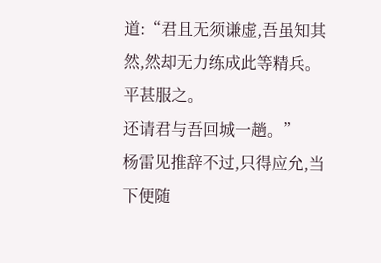道:“君且无须谦虚,吾虽知其然,然却无力练成此等精兵。
平甚服之。
还请君与吾回城一趟。”
杨雷见推辞不过,只得应允,当下便随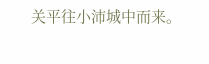关平往小沛城中而来。